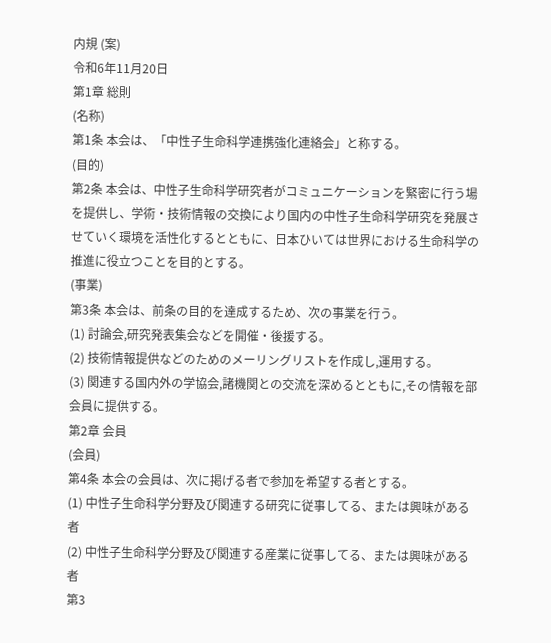内規 (案)
令和6年11月20日
第1章 総則
(名称)
第1条 本会は、「中性子生命科学連携強化連絡会」と称する。
(目的)
第2条 本会は、中性子生命科学研究者がコミュニケーションを緊密に行う場を提供し、学術・技術情報の交換により国内の中性子生命科学研究を発展させていく環境を活性化するとともに、日本ひいては世界における生命科学の推進に役立つことを目的とする。
(事業)
第3条 本会は、前条の目的を達成するため、次の事業を行う。
(1) 討論会,研究発表集会などを開催・後援する。
(2) 技術情報提供などのためのメーリングリストを作成し,運用する。
(3) 関連する国内外の学協会,諸機関との交流を深めるとともに,その情報を部会員に提供する。
第2章 会員
(会員)
第4条 本会の会員は、次に掲げる者で参加を希望する者とする。
(1) 中性子生命科学分野及び関連する研究に従事してる、または興味がある者
(2) 中性子生命科学分野及び関連する産業に従事してる、または興味がある者
第3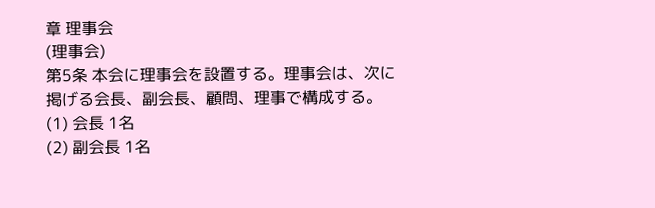章 理事会
(理事会)
第5条 本会に理事会を設置する。理事会は、次に掲げる会長、副会長、顧問、理事で構成する。
(1) 会長 1名
(2) 副会長 1名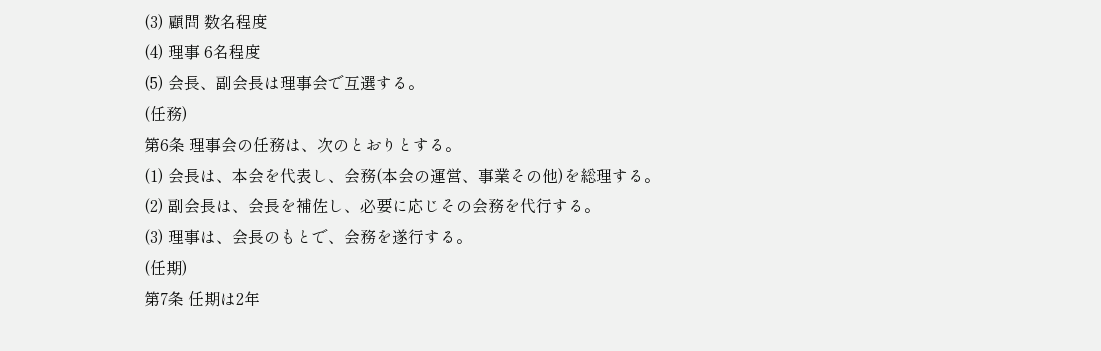(3) 顧問 数名程度
(4) 理事 6名程度
(5) 会長、副会長は理事会で互選する。
(任務)
第6条 理事会の任務は、次のとおりとする。
(1) 会長は、本会を代表し、会務(本会の運営、事業その他)を総理する。
(2) 副会長は、会長を補佐し、必要に応じその会務を代行する。
(3) 理事は、会長のもとで、会務を遂行する。
(任期)
第7条 任期は2年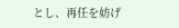とし、再任を妨げ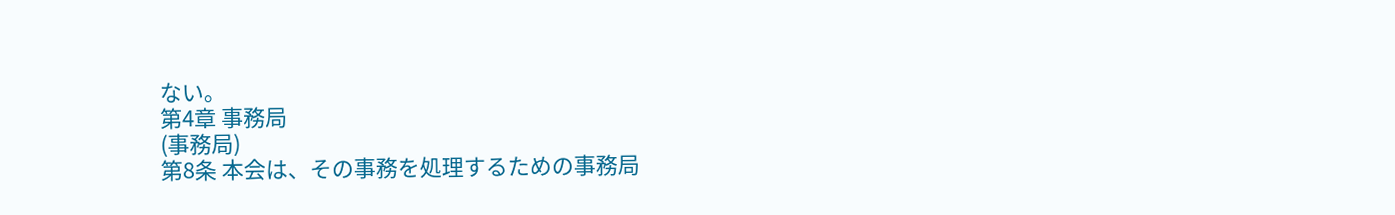ない。
第4章 事務局
(事務局)
第8条 本会は、その事務を処理するための事務局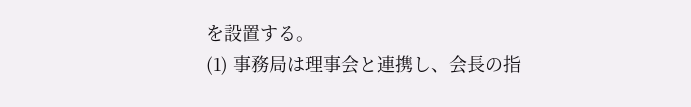を設置する。
(1) 事務局は理事会と連携し、会長の指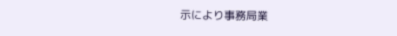示により事務局業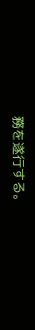務を遂行する。